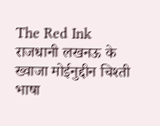The Red Ink
राजधानी लखनऊ के ख्वाजा मोईनुद्दीन चिश्ती भाषा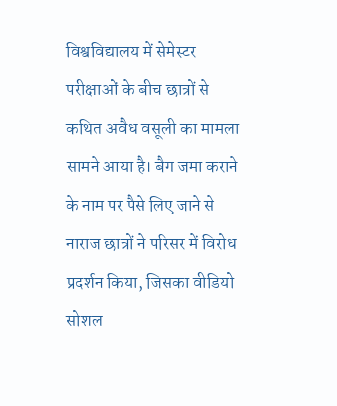विश्वविद्यालय में सेमेस्टर परीक्षाओं के बीच छात्रों से कथित अवैध वसूली का मामला सामने आया है। बैग जमा कराने के नाम पर पैसे लिए जाने से नाराज छात्रों ने परिसर में विरोध प्रदर्शन किया, जिसका वीडियो सोशल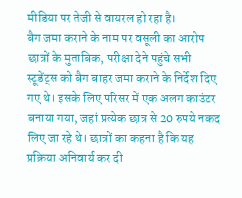मीडिया पर तेजी से वायरल हो रहा है।
बैग जमा कराने के नाम पर वसूली का आरोप
छात्रों के मुताबिक, परीक्षा देने पहुंचे सभी स्टूडेंट्स को बैग बाहर जमा कराने के निर्देश दिए गए थे। इसके लिए परिसर में एक अलग काउंटर बनाया गया, जहां प्रत्येक छात्र से 20 रुपये नकद लिए जा रहे थे। छात्रों का कहना है कि यह प्रक्रिया अनिवार्य कर दी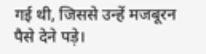गई थी, जिससे उन्हें मजबूरन पैसे देने पड़े।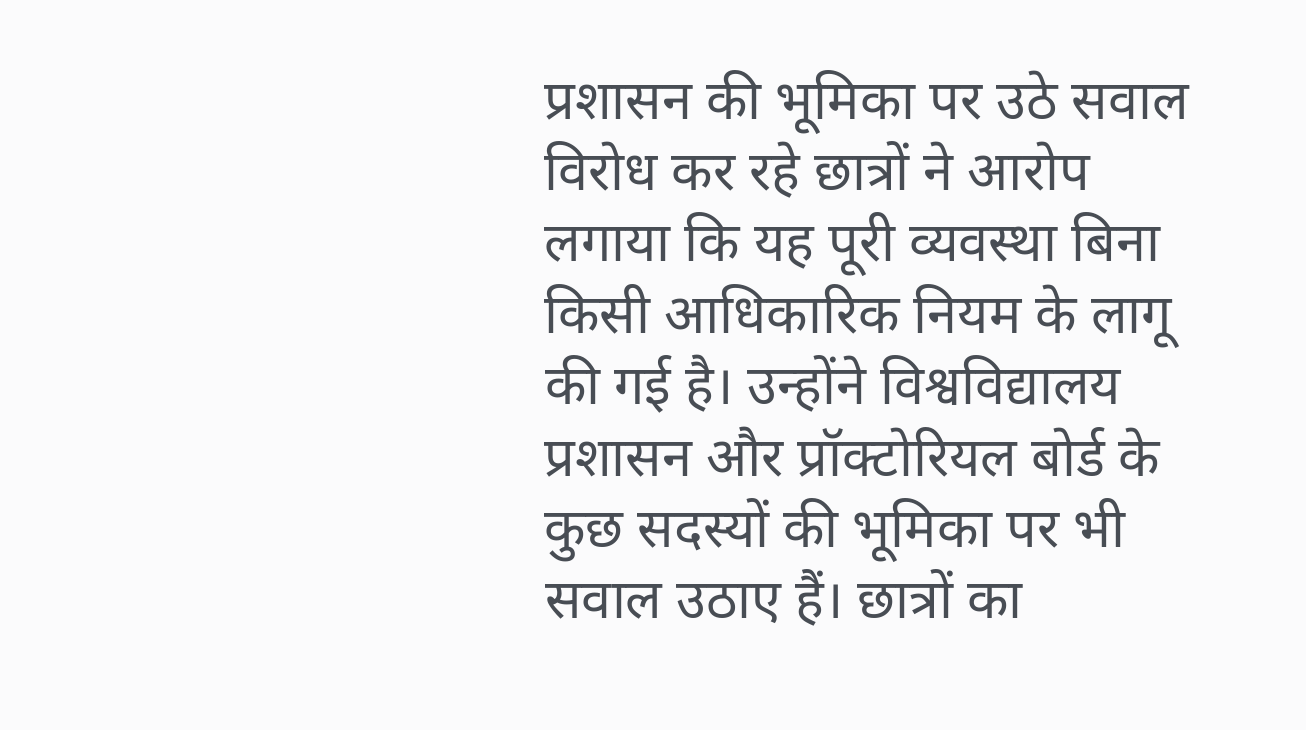प्रशासन की भूमिका पर उठे सवाल
विरोध कर रहे छात्रों ने आरोप लगाया कि यह पूरी व्यवस्था बिना किसी आधिकारिक नियम के लागू की गई है। उन्होंने विश्वविद्यालय प्रशासन और प्रॉक्टोरियल बोर्ड के कुछ सदस्यों की भूमिका पर भी सवाल उठाए हैं। छात्रों का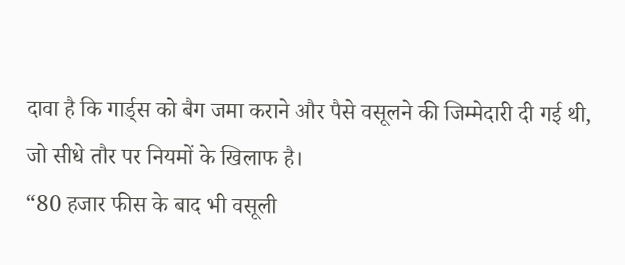दावा है कि गार्ड्स को बैग जमा कराने और पैसे वसूलने की जिम्मेदारी दी गई थी, जो सीधे तौर पर नियमों के खिलाफ है।
“80 हजार फीस के बाद भी वसूली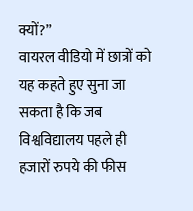क्यों?”
वायरल वीडियो में छात्रों को यह कहते हुए सुना जा सकता है कि जब विश्वविद्यालय पहले ही हजारों रुपये की फीस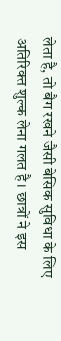लेता है, तो बैग रखने जैसी बेसिक सुविधा के लिए अतिरिक्त शुल्क लेना गलत है। छात्रों ने इस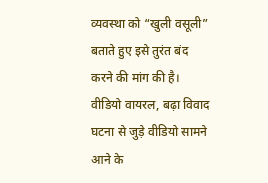व्यवस्था को “खुली वसूली” बताते हुए इसे तुरंत बंद करने की मांग की है।
वीडियो वायरल, बढ़ा विवाद
घटना से जुड़े वीडियो सामने आने के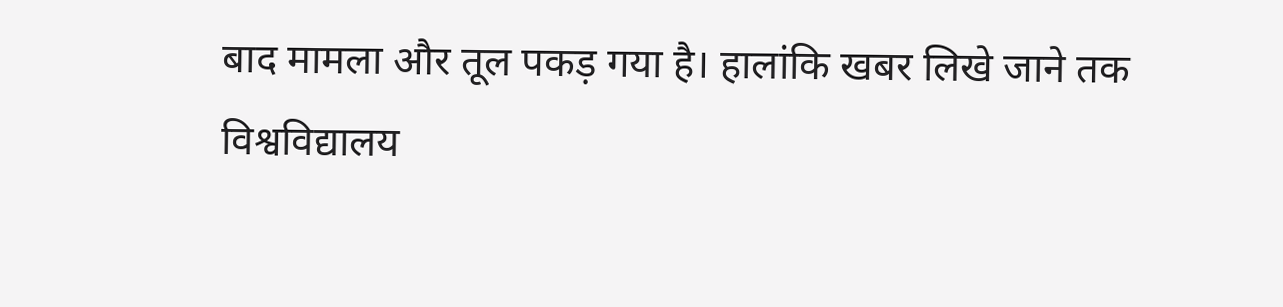बाद मामला और तूल पकड़ गया है। हालांकि खबर लिखे जाने तक विश्वविद्यालय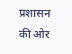प्रशासन की ओर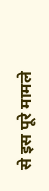से इस पूरे मामले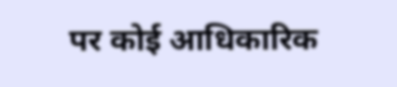पर कोई आधिकारिक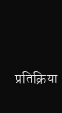प्रतिक्रिया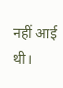नहीं आई थी।